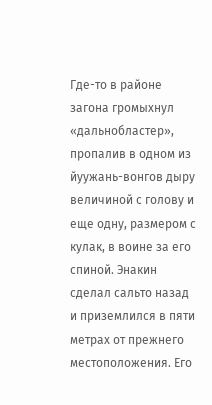Где-то в районе загона громыхнул «дальнобластер», пропалив в одном из йуужань-вонгов дыру величиной с голову и еще одну, размером с кулак, в воине за его спиной. Энакин сделал сальто назад и приземлился в пяти метрах от прежнего местоположения. Его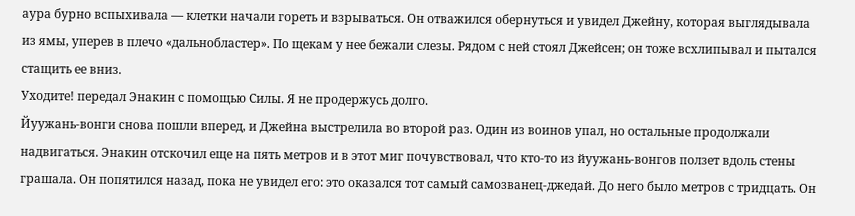аура бурно вспыхивала — клетки начали гореть и взрываться. Он отважился обернуться и увидел Джейну, которая выглядывала из ямы, уперев в плечо «дальнобластер». По щекам у нее бежали слезы. Рядом с ней стоял Джейсен; он тоже всхлипывал и пытался стащить ее вниз.
Уходите! передал Энакин с помощью Силы. Я не продержусь долго.
Йуужань-вонги снова пошли вперед, и Джейна выстрелила во второй раз. Один из воинов упал, но остальные продолжали надвигаться. Энакин отскочил еще на пять метров и в этот миг почувствовал, что кто-то из йуужань-вонгов ползет вдоль стены грашала. Он попятился назад, пока не увидел его: это оказался тот самый самозванец-джедай. До него было метров с тридцать. Он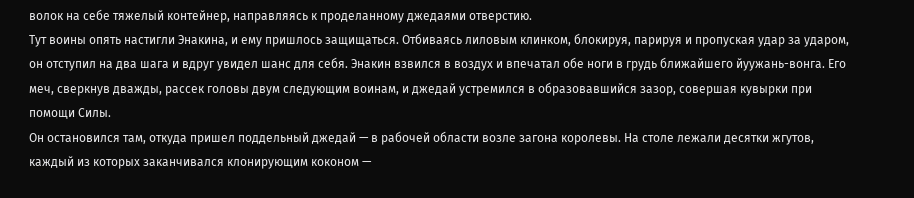волок на себе тяжелый контейнер, направляясь к проделанному джедаями отверстию.
Тут воины опять настигли Энакина, и ему пришлось защищаться. Отбиваясь лиловым клинком, блокируя, парируя и пропуская удар за ударом, он отступил на два шага и вдруг увидел шанс для себя. Энакин взвился в воздух и впечатал обе ноги в грудь ближайшего йуужань-вонга. Его меч, сверкнув дважды, рассек головы двум следующим воинам, и джедай устремился в образовавшийся зазор, совершая кувырки при помощи Силы.
Он остановился там, откуда пришел поддельный джедай — в рабочей области возле загона королевы. На столе лежали десятки жгутов, каждый из которых заканчивался клонирующим коконом —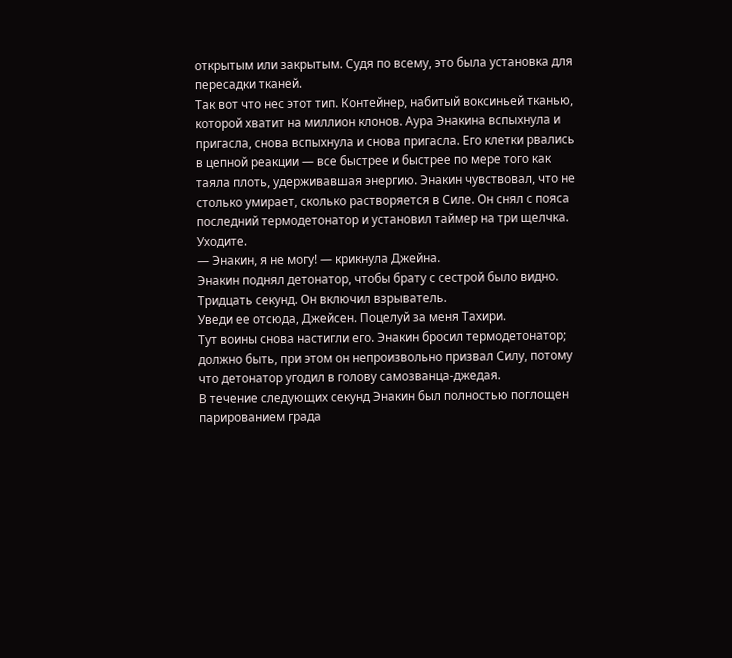открытым или закрытым. Судя по всему, это была установка для пересадки тканей.
Так вот что нес этот тип. Контейнер, набитый воксиньей тканью, которой хватит на миллион клонов. Аура Энакина вспыхнула и пригасла, снова вспыхнула и снова пригасла. Его клетки рвались в цепной реакции — все быстрее и быстрее по мере того как таяла плоть, удерживавшая энергию. Энакин чувствовал, что не столько умирает, сколько растворяется в Силе. Он снял с пояса последний термодетонатор и установил таймер на три щелчка.
Уходите.
— Энакин, я не могу! — крикнула Джейна.
Энакин поднял детонатор, чтобы брату с сестрой было видно. Тридцать секунд. Он включил взрыватель.
Уведи ее отсюда, Джейсен. Поцелуй за меня Тахири.
Тут воины снова настигли его. Энакин бросил термодетонатор; должно быть, при этом он непроизвольно призвал Силу, потому что детонатор угодил в голову самозванца-джедая.
В течение следующих секунд Энакин был полностью поглощен парированием града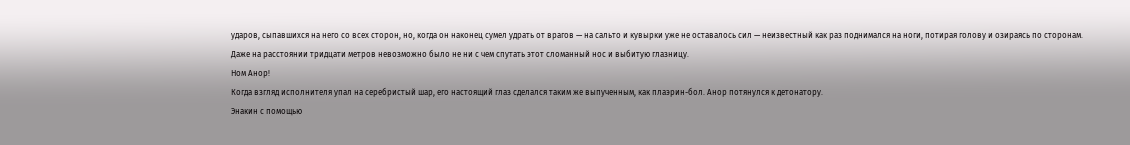ударов, сыпавшихся на него со всех сторон, но, когда он наконец сумел удрать от врагов — на сальто и кувырки уже не оставалось сил — неизвестный как раз поднимался на ноги, потирая голову и озираясь по сторонам. Даже на расстоянии тридцати метров невозможно было не ни с чем спутать этот сломанный нос и выбитую глазницу.
Ном Анор!
Когда взгляд исполнителя упал на серебристый шар, его настоящий глаз сделался таким же выпученным, как плаэрин-бол. Анор потянулся к детонатору.
Энакин с помощью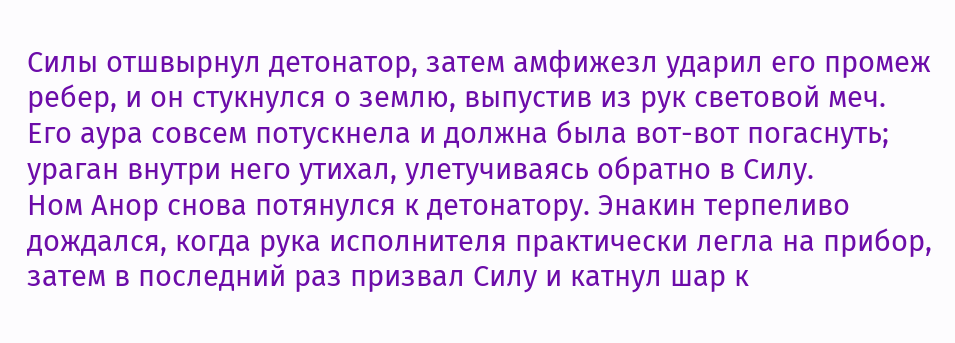Силы отшвырнул детонатор, затем амфижезл ударил его промеж ребер, и он стукнулся о землю, выпустив из рук световой меч. Его аура совсем потускнела и должна была вот-вот погаснуть; ураган внутри него утихал, улетучиваясь обратно в Силу.
Ном Анор снова потянулся к детонатору. Энакин терпеливо дождался, когда рука исполнителя практически легла на прибор, затем в последний раз призвал Силу и катнул шар к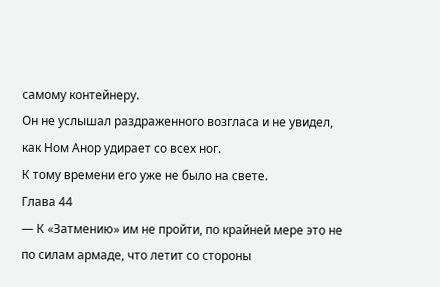самому контейнеру.
Он не услышал раздраженного возгласа и не увидел, как Ном Анор удирает со всех ног.
К тому времени его уже не было на свете.
Глава 44
— К «Затмению» им не пройти, по крайней мере это не по силам армаде, что летит со стороны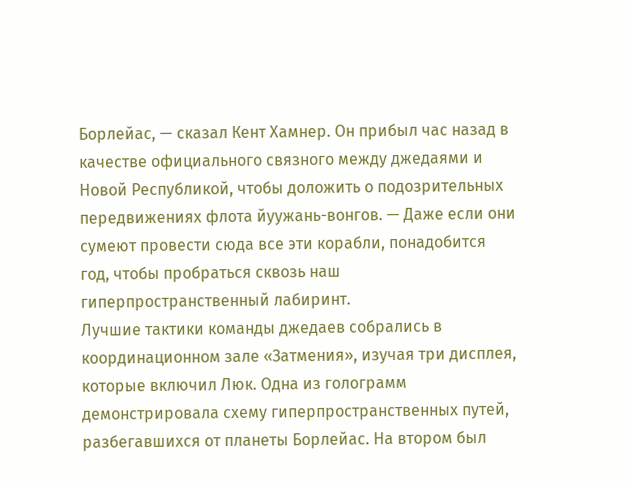Борлейас, — сказал Кент Хамнер. Он прибыл час назад в качестве официального связного между джедаями и Новой Республикой, чтобы доложить о подозрительных передвижениях флота йуужань-вонгов. — Даже если они сумеют провести сюда все эти корабли, понадобится год, чтобы пробраться сквозь наш гиперпространственный лабиринт.
Лучшие тактики команды джедаев собрались в координационном зале «Затмения», изучая три дисплея, которые включил Люк. Одна из голограмм демонстрировала схему гиперпространственных путей, разбегавшихся от планеты Борлейас. На втором был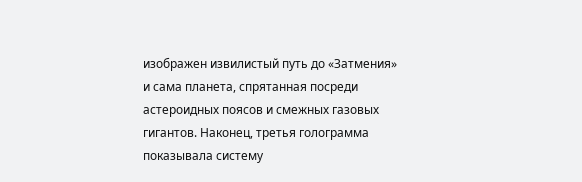изображен извилистый путь до «Затмения» и сама планета, спрятанная посреди астероидных поясов и смежных газовых гигантов. Наконец, третья голограмма показывала систему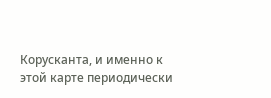Корусканта, и именно к этой карте периодически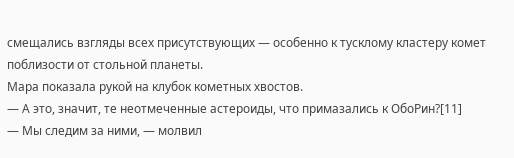смещались взгляды всех присутствующих — особенно к тусклому кластеру комет поблизости от стольной планеты.
Мара показала рукой на клубок кометных хвостов.
— А это, значит, те неотмеченные астероиды, что примазались к ОбоРин?[11]
— Мы следим за ними, — молвил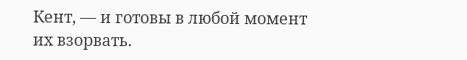Кент, — и готовы в любой момент их взорвать.